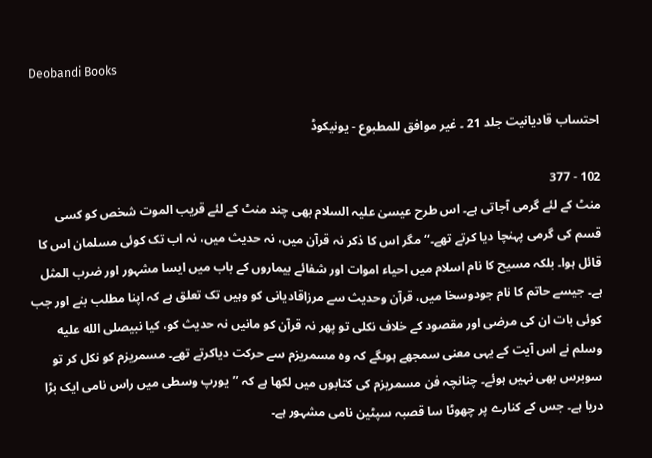Deobandi Books

احتساب قادیانیت جلد 21 ۔ غیر موافق للمطبوع - یونیکوڈ

102 - 377
منٹ کے لئے گرمی آجاتی ہے۔ اس طرح عیسیٰ علیہ السلام بھی چند منٹ کے لئے قریب الموت شخص کو کسی قسم کی گرمی پہنچا دیا کرتے تھے۔‘‘ مگر اس کا ذکر نہ قرآن میں، نہ حدیث میں، نہ اب تک کوئی مسلمان اس کا قائل ہوا۔ بلکہ مسیح کا نام اسلام میں احیاء اموات اور شفائے بیماروں کے باب میں ایسا مشہور اور ضرب المثل ہے۔ جیسے حاتم کا نام جودوسخا میں، قرآن وحدیث سے مرزاقادیانی کو وہیں تک تعلق ہے کہ اپنا مطلب بنے اور جب کوئی بات ان کی مرضی اور مقصود کے خلاف نکلی تو پھر نہ قرآن کو مانیں نہ حدیث کو، کیا نبیصلى الله عليه وسلم نے اس آیت کے یہی معنی سمجھے ہوںگے کہ وہ مسمریزم سے حرکت دیاکرتے تھے۔ مسمریزم کو نکل کر تو سوبرس بھی نہیں ہوئے۔ چنانچہ فن مسمریزم کی کتابوں میں لکھا ہے کہ ’’یورپ وسطی میں راس نامی ایک بڑا دریا ہے۔ جس کے کنارے پر چھوٹا سا قصبہ سپٹین نامی مشہور ہے۔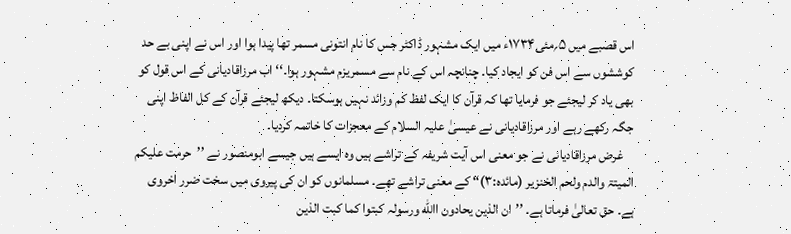اس قصبے میں ۵؍مئی۱۷۳۴ء میں ایک مشہور ڈاکٹر جس کا نام انتونی مسمر تھا پیدا ہوا اور اس نے اپنی بے حد کوششوں سے اس فن کو ایجاد کیا۔ چنانچہ اس کے نام سے مسمریزم مشہور ہوا۔‘‘ اب مرزاقادیانی کے اس قول کو بھی یاد کر لیجئے جو فرمایا تھا کہ قرآن کا ایک لفظ کم وزائد نہیں ہوسکتا۔ دیکھ لیجئے قرآن کے کل الفاظ اپنی جگہ رکھے رہے اور مرزاقادیانی نے عیسیٰ علیہ السلام کے معجزات کا خاتمہ کردیا۔
    غرض مرزاقادیانی نے جو معنی اس آیت شریفہ کے تراشے ہیں وہ ایسے ہیں جیسے ابومنصور نے ’’حرمت علیکم المیتۃ والدم ولحم الخنزیر (مائدہ:۳)‘‘ کے معنی تراشے تھے۔ مسلمانوں کو ان کی پیروی میں سخت ضرر اخروی ہے۔ حق تعالیٰ فرماتا ہے۔ ’’ان الذین یحادون االله ورسولہ کبتوا کما کبت الذین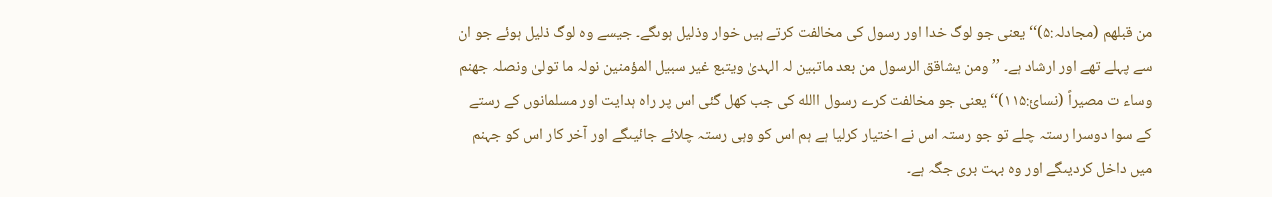من قبلھم (مجادلہ:۵)‘‘یعنی جو لوگ خدا اور رسول کی مخالفت کرتے ہیں خوار وذلیل ہوںگے۔ جیسے وہ لوگ ذلیل ہوئے جو ان سے پہلے تھے اور ارشاد ہے۔ ’’ومن یشاقق الرسول من بعد ماتبین لہ الہدیٰ ویتبع غیر سبیل المؤمنین نولہ ما تولیٰ ونصلہ جھنم وساء ت مصیراً (نسائ:۱۱۵)‘‘ یعنی جو مخالفت کرے رسول االله کی جب کھل گئی اس پر راہ ہدایت اور مسلمانوں کے رستے کے سوا دوسرا رستہ چلے تو جو رستہ اس نے اختیار کرلیا ہے ہم اس کو وہی رستہ چلائے جائیںگے اور آخر کار اس کو جہنم میں داخل کردیںگے اور وہ بہت بری جگہ ہے۔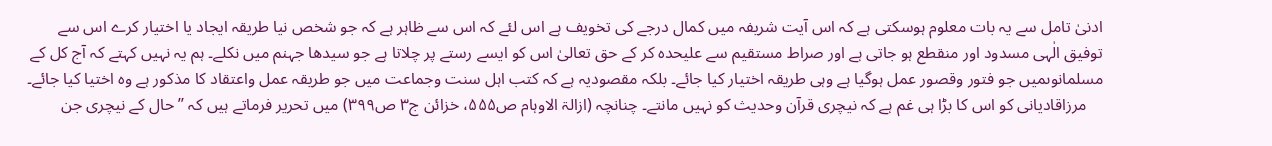ادنیٰ تامل سے یہ بات معلوم ہوسکتی ہے کہ اس آیت شریفہ میں کمال درجے کی تخویف ہے اس لئے کہ اس سے ظاہر ہے کہ جو شخص نیا طریقہ ایجاد یا اختیار کرے اس سے توفیق الٰہی مسدود اور منقطع ہو جاتی ہے اور صراط مستقیم سے علیحدہ کر کے حق تعالیٰ اس کو ایسے رستے پر چلاتا ہے جو سیدھا جہنم میں نکلے۔ ہم یہ نہیں کہتے کہ آج کل کے مسلمانوںمیں جو فتور وقصور عمل ہوگیا ہے وہی طریقہ اختیار کیا جائے۔ بلکہ مقصودیہ ہے کہ کتب اہل سنت وجماعت میں جو طریقہ عمل واعتقاد کا مذکور ہے وہ اختیا کیا جائے۔
    مرزاقادیانی کو اس کا بڑا ہی غم ہے کہ نیچری قرآن وحدیث کو نہیں مانتے۔ چنانچہ (ازالۃ الاوہام ص۵۵۵، خزائن ج۳ ص۳۹۹) میں تحریر فرماتے ہیں کہ ’’حال کے نیچری جن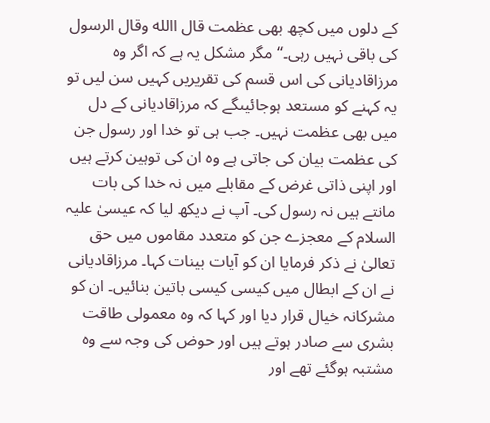کے دلوں میں کچھ بھی عظمت قال االله وقال الرسول کی باقی نہیں رہی۔‘‘ مگر مشکل یہ ہے کہ اگر وہ مرزاقادیانی کی اس قسم کی تقریریں کہیں سن لیں تو یہ کہنے کو مستعد ہوجائیںگے کہ مرزاقادیانی کے دل میں بھی عظمت نہیں۔ جب ہی تو خدا اور رسول جن کی عظمت بیان کی جاتی ہے وہ ان کی توہین کرتے ہیں اور اپنی ذاتی غرض کے مقابلے میں نہ خدا کی بات مانتے ہیں نہ رسول کی۔ آپ نے دیکھ لیا کہ عیسیٰ علیہ السلام کے معجزے جن کو متعدد مقاموں میں حق تعالیٰ نے ذکر فرمایا ان کو آیات بینات کہا۔ مرزاقادیانی نے ان کے ابطال میں کیسی کیسی باتین بنائیں۔ ان کو مشرکانہ خیال قرار دیا اور کہا کہ وہ معمولی طاقت بشری سے صادر ہوتے ہیں اور حوض کی وجہ سے وہ مشتبہ ہوگئے تھے اور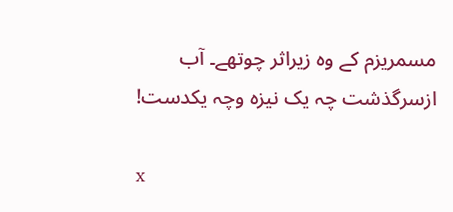مسمریزم کے وہ زیراثر چوتھے۔ آب ازسرگذشت چہ یک نیزہ وچہ یکدست!

x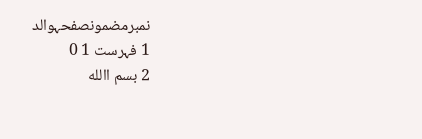نمبرمضمونصفحہوالد
1 فہرست 1 0
2 بسم االله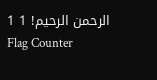الرحمن الرحیم! 1 1
Flag Counter